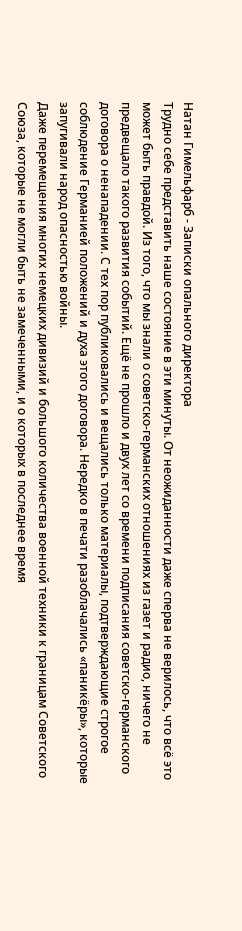Натан Гимельфарб - Записки опального директора
Трудно себе представить наше состояние в эти минуты. От неожиданности даже сперва не верилось, что всё это может быть правдой. Из того, что мы знали о советско-германских отношениях из газет и радио, ничего не предвещало такого развития событий. Ещё не прошло и двух лет со времени подписания советско-германского договора о ненападении. С тех пор публиковались и вещались только материалы, подтверждающие строгое соблюдение Германией положений и духа этого договора. Нередко в печати разоблачались «паникёры», которые запугивали народ опасностью войны.
Даже перемещения многих немецких дивизий и большого количества военной техники к границам Советского Союза, которые не могли быть не замеченными, и о которых в последнее время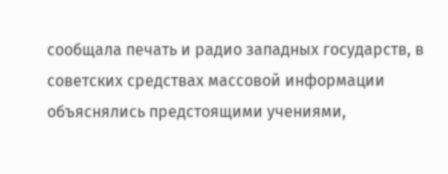сообщала печать и радио западных государств, в советских средствах массовой информации объяснялись предстоящими учениями,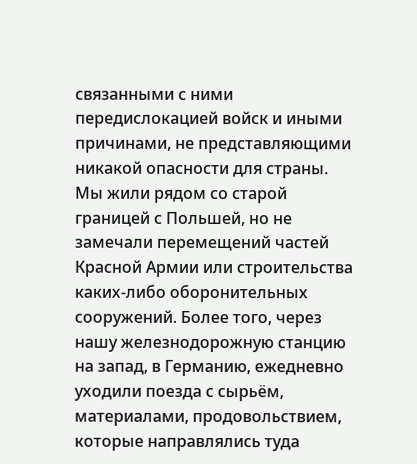связанными с ними передислокацией войск и иными причинами, не представляющими никакой опасности для страны.
Мы жили рядом со старой границей с Польшей, но не замечали перемещений частей Красной Армии или строительства каких-либо оборонительных сооружений. Более того, через нашу железнодорожную станцию на запад, в Германию, ежедневно уходили поезда с сырьём, материалами, продовольствием, которые направлялись туда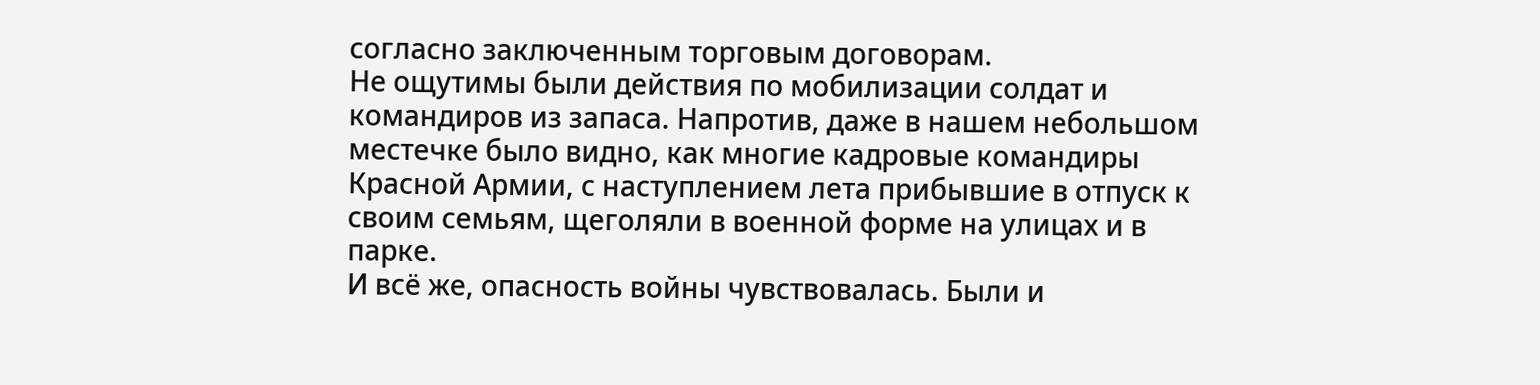согласно заключенным торговым договорам.
Не ощутимы были действия по мобилизации солдат и командиров из запаса. Напротив, даже в нашем небольшом местечке было видно, как многие кадровые командиры Красной Армии, с наступлением лета прибывшие в отпуск к своим семьям, щеголяли в военной форме на улицах и в парке.
И всё же, опасность войны чувствовалась. Были и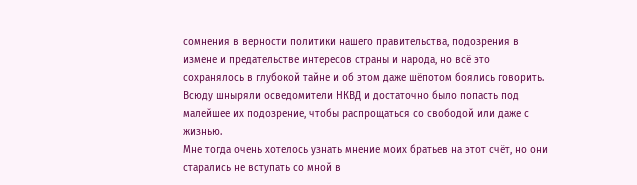сомнения в верности политики нашего правительства, подозрения в измене и предательстве интересов страны и народа, но всё это сохранялось в глубокой тайне и об этом даже шёпотом боялись говорить. Всюду шныряли осведомители НКВД и достаточно было попасть под малейшее их подозрение, чтобы распрощаться со свободой или даже с жизнью.
Мне тогда очень хотелось узнать мнение моих братьев на этот счёт, но они старались не вступать со мной в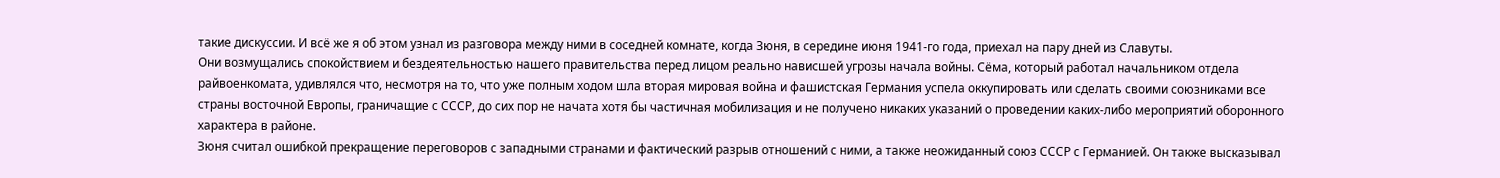такие дискуссии. И всё же я об этом узнал из разговора между ними в соседней комнате, когда Зюня, в середине июня 1941-го года, приехал на пару дней из Славуты.
Они возмущались спокойствием и бездеятельностью нашего правительства перед лицом реально нависшей угрозы начала войны. Сёма, который работал начальником отдела райвоенкомата, удивлялся что, несмотря на то, что уже полным ходом шла вторая мировая война и фашистская Германия успела оккупировать или сделать своими союзниками все страны восточной Европы, граничащие с СССР, до сих пор не начата хотя бы частичная мобилизация и не получено никаких указаний о проведении каких-либо мероприятий оборонного характера в районе.
Зюня считал ошибкой прекращение переговоров с западными странами и фактический разрыв отношений с ними, а также неожиданный союз СССР с Германией. Он также высказывал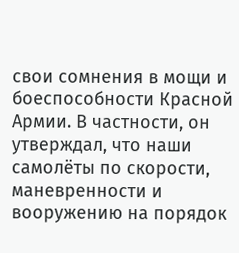свои сомнения в мощи и боеспособности Красной Армии. В частности, он утверждал, что наши самолёты по скорости, маневренности и вооружению на порядок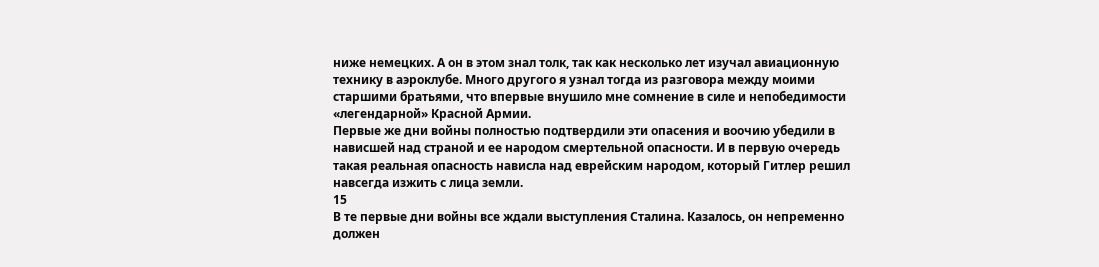ниже немецких. А он в этом знал толк, так как несколько лет изучал авиационную технику в аэроклубе. Много другого я узнал тогда из разговора между моими старшими братьями, что впервые внушило мне сомнение в силе и непобедимости «легендарной» Красной Армии.
Первые же дни войны полностью подтвердили эти опасения и воочию убедили в нависшей над страной и ее народом смертельной опасности. И в первую очередь такая реальная опасность нависла над еврейским народом, который Гитлер решил навсегда изжить с лица земли.
15
В те первые дни войны все ждали выступления Сталина. Казалось, он непременно должен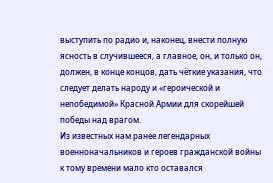выступить по радио и, наконец, внести полную ясность в случившееся, а главное, он, и только он, должен, в конце концов, дать чёткие указания, что следует делать народу и «героической и непобедимой» Красной Армии для скорейшей победы над врагом.
Из известных нам ранее легендарных военноначальников и героев гражданской войны к тому времени мало кто оставался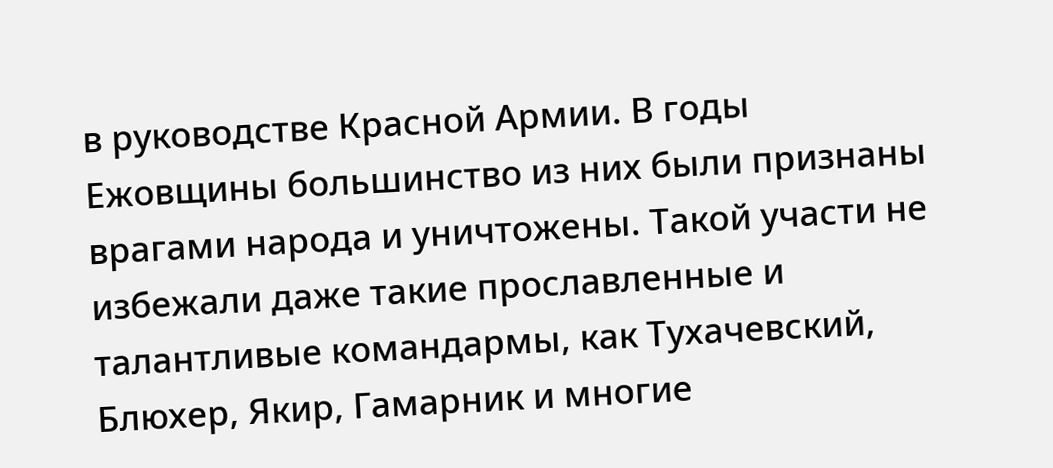в руководстве Красной Армии. В годы Ежовщины большинство из них были признаны врагами народа и уничтожены. Такой участи не избежали даже такие прославленные и талантливые командармы, как Тухачевский, Блюхер, Якир, Гамарник и многие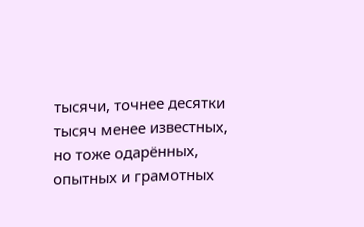тысячи, точнее десятки тысяч менее известных, но тоже одарённых, опытных и грамотных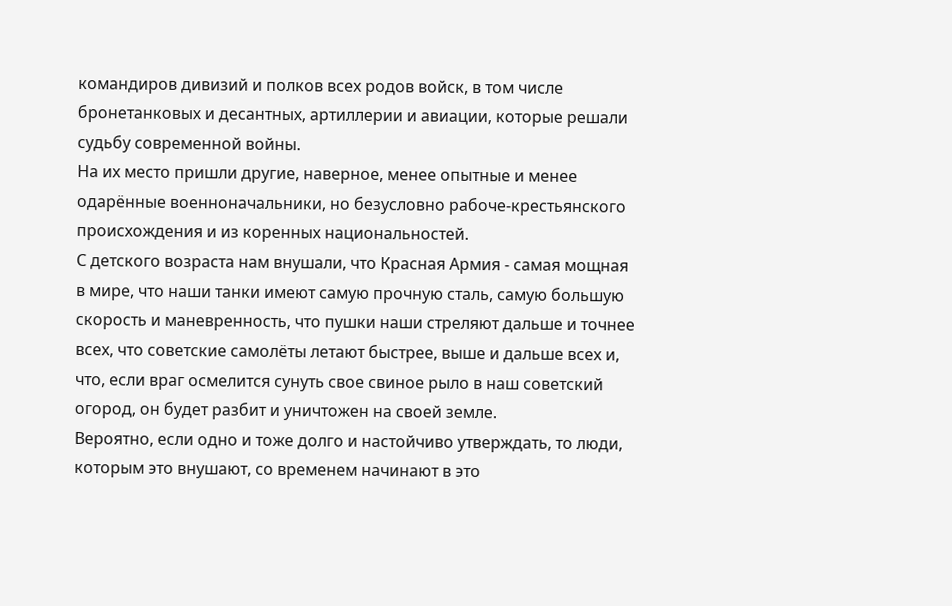командиров дивизий и полков всех родов войск, в том числе бронетанковых и десантных, артиллерии и авиации, которые решали судьбу современной войны.
На их место пришли другие, наверное, менее опытные и менее одарённые военноначальники, но безусловно рабоче-крестьянского происхождения и из коренных национальностей.
С детского возраста нам внушали, что Красная Армия - самая мощная в мире, что наши танки имеют самую прочную сталь, самую большую скорость и маневренность, что пушки наши стреляют дальше и точнее всех, что советские самолёты летают быстрее, выше и дальше всех и, что, если враг осмелится сунуть свое свиное рыло в наш советский огород, он будет разбит и уничтожен на своей земле.
Вероятно, если одно и тоже долго и настойчиво утверждать, то люди, которым это внушают, со временем начинают в это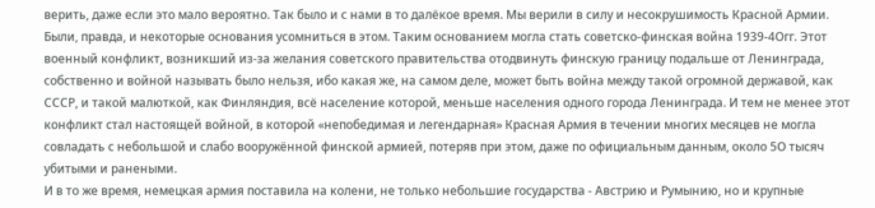верить, даже если это мало вероятно. Так было и с нами в то далёкое время. Мы верили в силу и несокрушимость Красной Армии.
Были, правда, и некоторые основания усомниться в этом. Таким основанием могла стать советско-финская война 1939-4Огг. Этот военный конфликт, возникший из-за желания советского правительства отодвинуть финскую границу подальше от Ленинграда, собственно и войной называть было нельзя, ибо какая же, на самом деле, может быть война между такой огромной державой, как СССР, и такой малюткой, как Финляндия, всё население которой, меньше населения одного города Ленинграда. И тем не менее этот конфликт стал настоящей войной, в которой «непобедимая и легендарная» Красная Армия в течении многих месяцев не могла совладать с небольшой и слабо вооружённой финской армией, потеряв при этом, даже по официальным данным, около 5О тысяч убитыми и ранеными.
И в то же время, немецкая армия поставила на колени, не только небольшие государства - Австрию и Румынию, но и крупные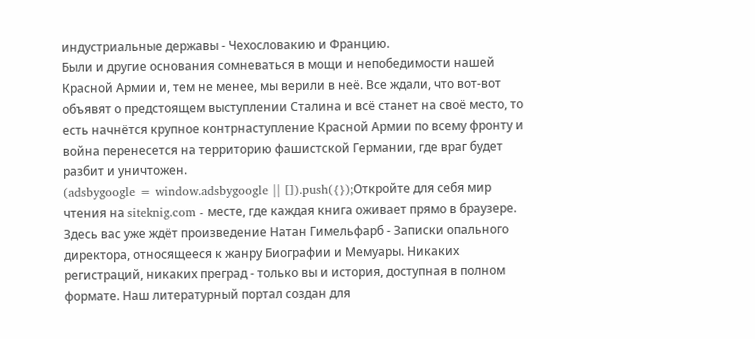индустриальные державы - Чехословакию и Францию.
Были и другие основания сомневаться в мощи и непобедимости нашей Красной Армии и, тем не менее, мы верили в неё. Все ждали, что вот-вот объявят о предстоящем выступлении Сталина и всё станет на своё место, то есть начнётся крупное контрнаступление Красной Армии по всему фронту и война перенесется на территорию фашистской Германии, где враг будет разбит и уничтожен.
(adsbygoogle = window.adsbygoogle || []).push({});Откройте для себя мир чтения на siteknig.com - месте, где каждая книга оживает прямо в браузере. Здесь вас уже ждёт произведение Натан Гимельфарб - Записки опального директора, относящееся к жанру Биографии и Мемуары. Никаких регистраций, никаких преград - только вы и история, доступная в полном формате. Наш литературный портал создан для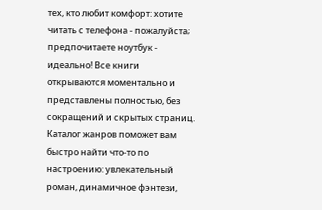тех, кто любит комфорт: хотите читать с телефона - пожалуйста; предпочитаете ноутбук - идеально! Все книги открываются моментально и представлены полностью, без сокращений и скрытых страниц. Каталог жанров поможет вам быстро найти что-то по настроению: увлекательный роман, динамичное фэнтези,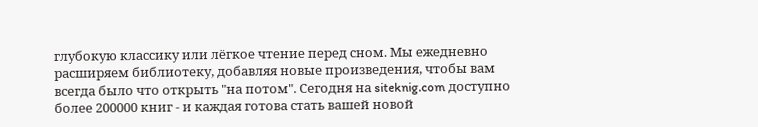глубокую классику или лёгкое чтение перед сном. Мы ежедневно расширяем библиотеку, добавляя новые произведения, чтобы вам всегда было что открыть "на потом". Сегодня на siteknig.com доступно более 200000 книг - и каждая готова стать вашей новой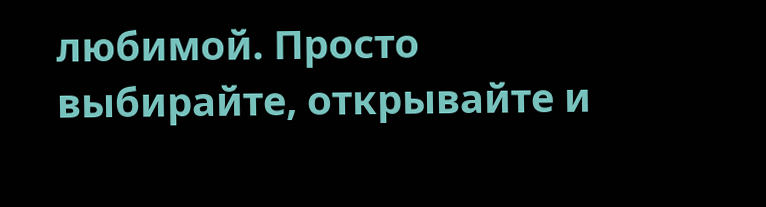любимой. Просто выбирайте, открывайте и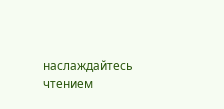наслаждайтесь чтением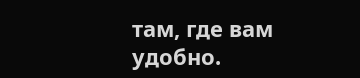там, где вам удобно.